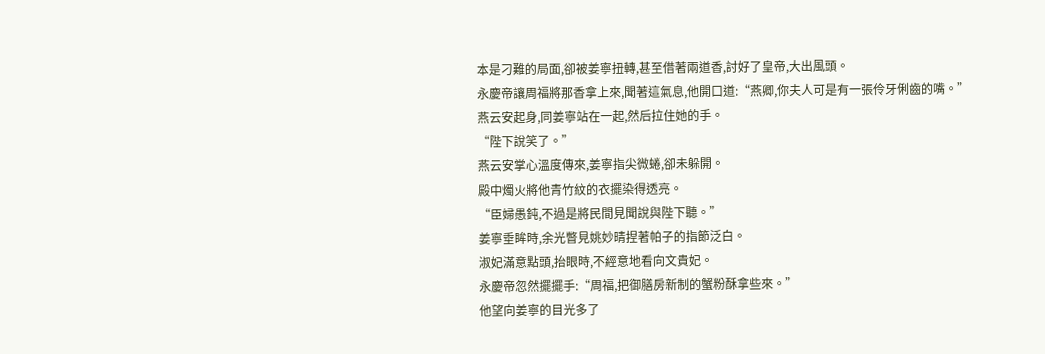本是刁難的局面,卻被姜寧扭轉,甚至借著兩道香,討好了皇帝,大出風頭。
永慶帝讓周福將那香拿上來,聞著這氣息,他開口道:“燕卿,你夫人可是有一張伶牙俐齒的嘴。”
燕云安起身,同姜寧站在一起,然后拉住她的手。
“陛下說笑了。”
燕云安掌心溫度傳來,姜寧指尖微蜷,卻未躲開。
殿中燭火將他青竹紋的衣擺染得透亮。
“臣婦愚鈍,不過是將民間見聞說與陛下聽。”
姜寧垂眸時,余光瞥見姚妙晴捏著帕子的指節泛白。
淑妃滿意點頭,抬眼時,不經意地看向文貴妃。
永慶帝忽然擺擺手:“周福,把御膳房新制的蟹粉酥拿些來。”
他望向姜寧的目光多了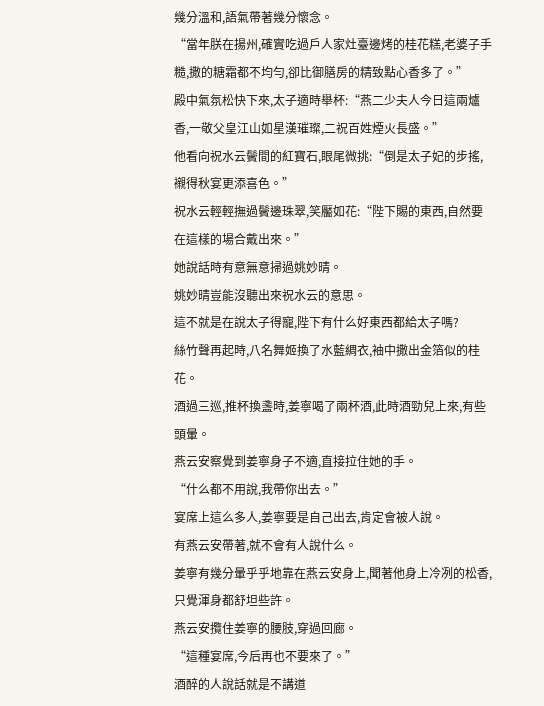幾分溫和,語氣帶著幾分懷念。
“當年朕在揚州,確實吃過戶人家灶臺邊烤的桂花糕,老婆子手糙,撒的糖霜都不均勻,卻比御膳房的精致點心香多了。”
殿中氣氛松快下來,太子適時舉杯:“燕二少夫人今日這兩爐香,一敬父皇江山如星漢璀璨,二祝百姓煙火長盛。”
他看向祝水云鬢間的紅寶石,眼尾微挑:“倒是太子妃的步搖,襯得秋宴更添喜色。”
祝水云輕輕撫過鬢邊珠翠,笑靨如花:“陛下賜的東西,自然要在這樣的場合戴出來。”
她說話時有意無意掃過姚妙晴。
姚妙晴豈能沒聽出來祝水云的意思。
這不就是在說太子得寵,陛下有什么好東西都給太子嗎?
絲竹聲再起時,八名舞姬換了水藍綢衣,袖中撒出金箔似的桂花。
酒過三巡,推杯換盞時,姜寧喝了兩杯酒,此時酒勁兒上來,有些頭暈。
燕云安察覺到姜寧身子不適,直接拉住她的手。
“什么都不用說,我帶你出去。”
宴席上這么多人,姜寧要是自己出去,肯定會被人說。
有燕云安帶著,就不會有人說什么。
姜寧有幾分暈乎乎地靠在燕云安身上,聞著他身上冷冽的松香,只覺渾身都舒坦些許。
燕云安攬住姜寧的腰肢,穿過回廊。
“這種宴席,今后再也不要來了。”
酒醉的人說話就是不講道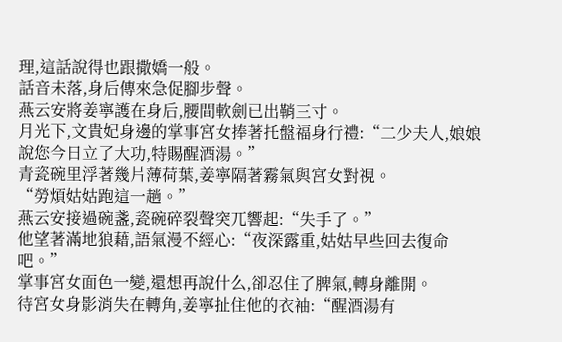理,這話說得也跟撒嬌一般。
話音未落,身后傳來急促腳步聲。
燕云安將姜寧護在身后,腰間軟劍已出鞘三寸。
月光下,文貴妃身邊的掌事宮女捧著托盤福身行禮:“二少夫人,娘娘說您今日立了大功,特賜醒酒湯。”
青瓷碗里浮著幾片薄荷葉,姜寧隔著霧氣與宮女對視。
“勞煩姑姑跑這一趟。”
燕云安接過碗盞,瓷碗碎裂聲突兀響起:“失手了。”
他望著滿地狼藉,語氣漫不經心:“夜深露重,姑姑早些回去復命吧。”
掌事宮女面色一變,還想再說什么,卻忍住了脾氣,轉身離開。
待宮女身影消失在轉角,姜寧扯住他的衣袖:“醒酒湯有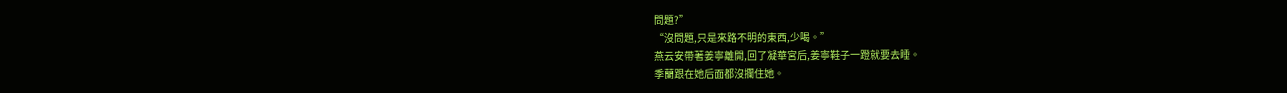問題?”
“沒問題,只是來路不明的東西,少喝。”
燕云安帶著姜寧離開,回了凝華宮后,姜寧鞋子一蹬就要去睡。
季蘭跟在她后面都沒攔住她。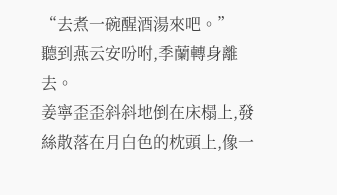“去煮一碗醒酒湯來吧。”
聽到燕云安吩咐,季蘭轉身離去。
姜寧歪歪斜斜地倒在床榻上,發絲散落在月白色的枕頭上,像一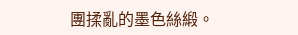團揉亂的墨色絲緞。